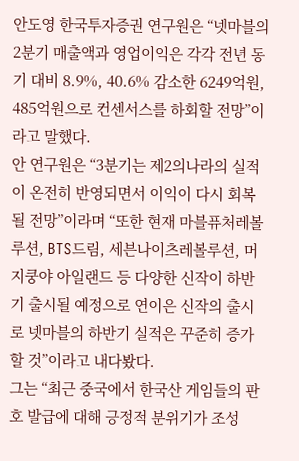안도영 한국투자증권 연구원은 “넷마블의 2분기 매출액과 영업이익은 각각 전년 동기 대비 8.9%, 40.6% 감소한 6249억원, 485억원으로 컨센서스를 하회할 전망”이라고 말했다.
안 연구원은 “3분기는 제2의나라의 실적이 온전히 반영되면서 이익이 다시 회복될 전망”이라며 “또한 현재 마블퓨처레볼루션, BTS드림, 세븐나이츠레볼루션, 머지쿵야 아일랜드 등 다양한 신작이 하반기 출시될 예정으로 연이은 신작의 출시로 넷마블의 하반기 실적은 꾸준히 증가할 것”이라고 내다봤다.
그는 “최근 중국에서 한국산 게임들의 판호 발급에 대해 긍정적 분위기가 조성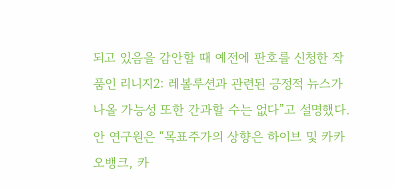되고 있음을 감안할 때 예전에 판호를 신청한 작품인 리니지2: 레볼루션과 관련된 긍정적 뉴스가 나올 가능성 또한 간과할 수는 없다”고 설명했다.
안 연구원은 “목표주가의 상향은 하이브 및 카카오뱅크, 카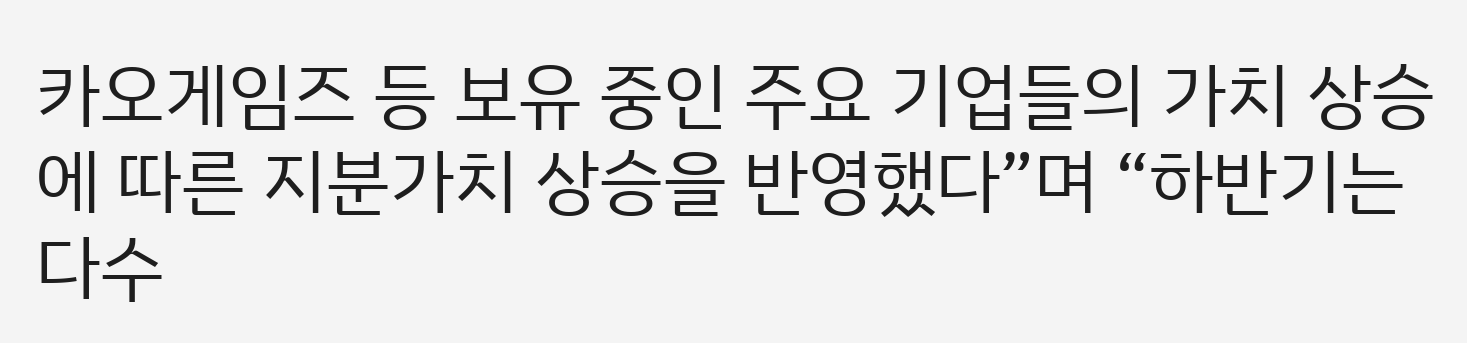카오게임즈 등 보유 중인 주요 기업들의 가치 상승에 따른 지분가치 상승을 반영했다”며 “하반기는 다수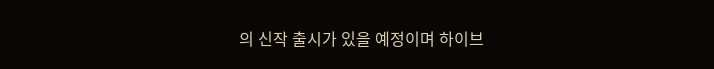의 신작 출시가 있을 예정이며 하이브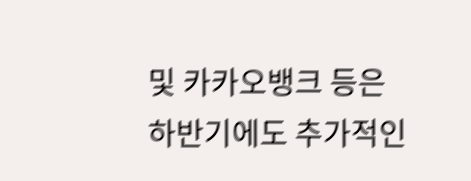및 카카오뱅크 등은 하반기에도 추가적인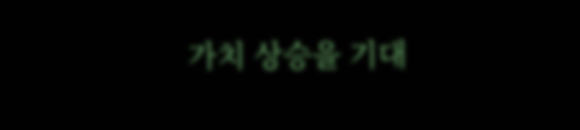가치 상승을 기대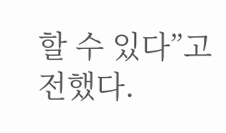할 수 있다”고 전했다.